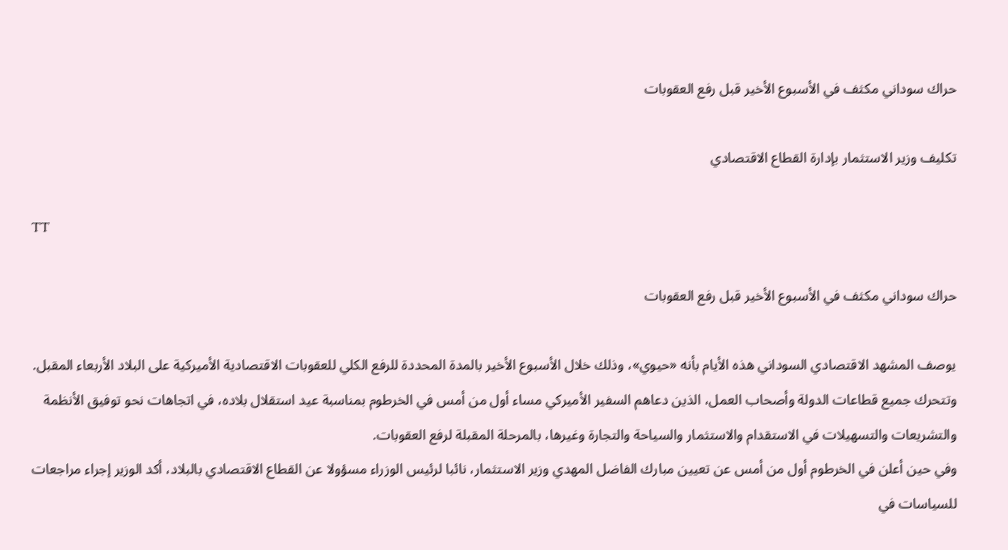حراك سوداني مكثف في الأسبوع الأخير قبل رفع العقوبات

تكليف وزير الاستثمار بإدارة القطاع الاقتصادي

TT

حراك سوداني مكثف في الأسبوع الأخير قبل رفع العقوبات

يوصف المشهد الاقتصادي السوداني هذه الأيام بأنه «حيوي»، وذلك خلال الأسبوع الأخير بالمدة المحددة للرفع الكلي للعقوبات الاقتصادية الأميركية على البلاد الأربعاء المقبل.
وتتحرك جميع قطاعات الدولة وأصحاب العمل، الذين دعاهم السفير الأميركي مساء أول من أمس في الخرطوم بمناسبة عيد استقلال بلاده، في اتجاهات نحو توفيق الأنظمة والتشريعات والتسهيلات في الاستقدام والاستثمار والسياحة والتجارة وغيرها، بالمرحلة المقبلة لرفع العقوبات.
وفي حين أعلن في الخرطوم أول من أمس عن تعيين مبارك الفاضل المهدي وزير الاستثمار، نائبا لرئيس الوزراء مسؤولا عن القطاع الاقتصادي بالبلاد، أكد الوزير إجراء مراجعات للسياسات في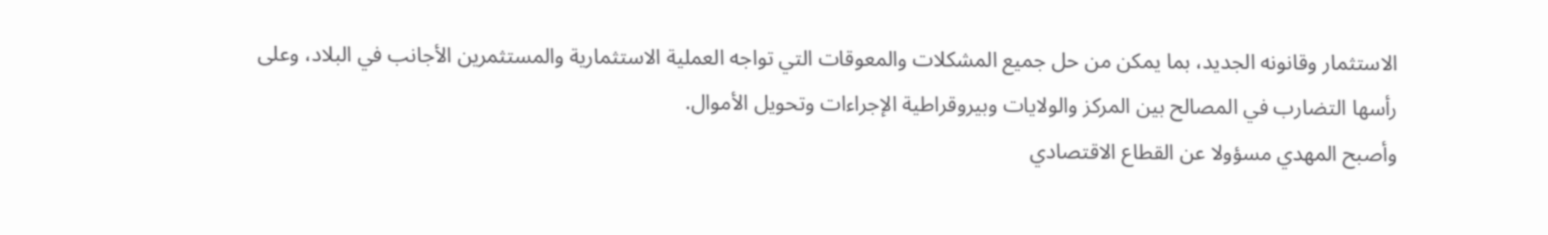الاستثمار وقانونه الجديد، بما يمكن من حل جميع المشكلات والمعوقات التي تواجه العملية الاستثمارية والمستثمرين الأجانب في البلاد، وعلى رأسها التضارب في المصالح بين المركز والولايات وبيروقراطية الإجراءات وتحويل الأموال.
وأصبح المهدي مسؤولا عن القطاع الاقتصادي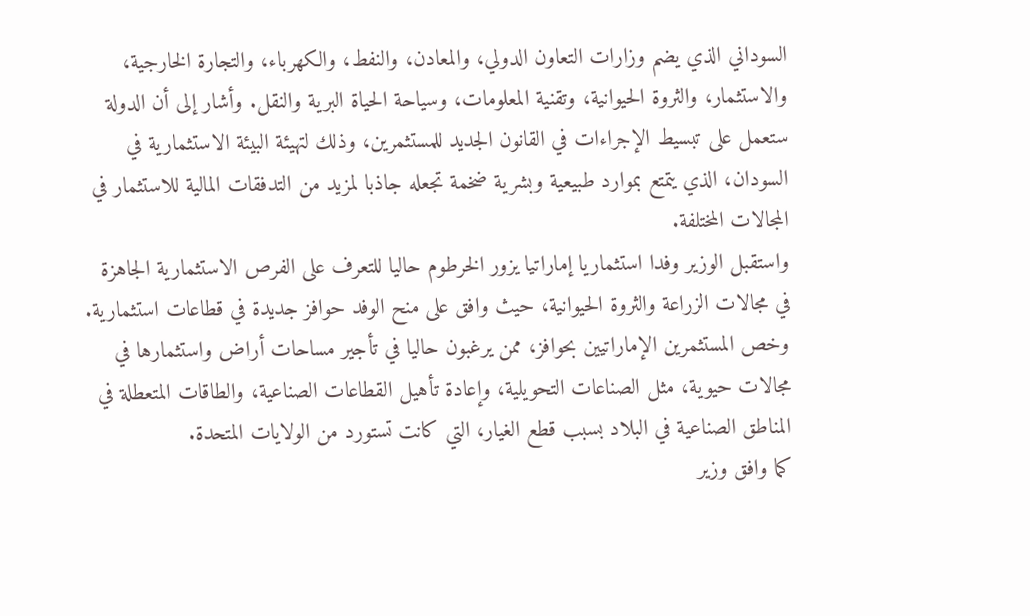السوداني الذي يضم وزارات التعاون الدولي، والمعادن، والنفط، والكهرباء، والتجارة الخارجية، والاستثمار، والثروة الحيوانية، وتقنية المعلومات، وسياحة الحياة البرية والنقل. وأشار إلى أن الدولة ستعمل على تبسيط الإجراءات في القانون الجديد للمستثمرين، وذلك لتهيئة البيئة الاستثمارية في السودان، الذي يتمتع بموارد طبيعية وبشرية ضخمة تجعله جاذبا لمزيد من التدفقات المالية للاستثمار في المجالات المختلفة.
واستقبل الوزير وفدا استثماريا إماراتيا يزور الخرطوم حاليا للتعرف على الفرص الاستثمارية الجاهزة في مجالات الزراعة والثروة الحيوانية، حيث وافق على منح الوفد حوافز جديدة في قطاعات استثمارية. وخص المستثمرين الإماراتيين بحوافز، ممن يرغبون حاليا في تأجير مساحات أراض واستثمارها في مجالات حيوية، مثل الصناعات التحويلية، وإعادة تأهيل القطاعات الصناعية، والطاقات المتعطلة في المناطق الصناعية في البلاد بسبب قطع الغيار، التي كانت تستورد من الولايات المتحدة.
كما وافق وزير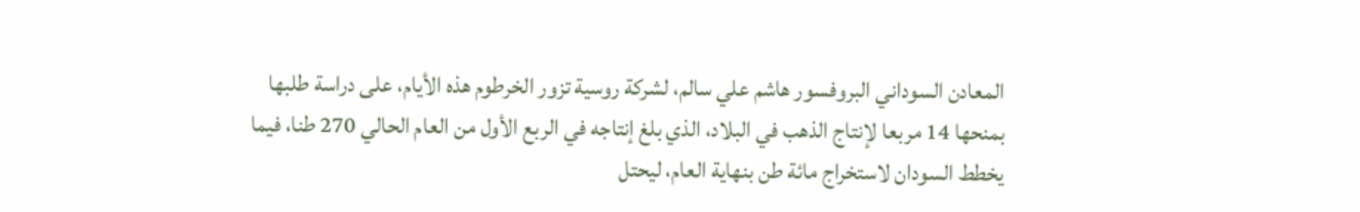المعادن السوداني البروفسور هاشم علي سالم، لشركة روسية تزور الخرطوم هذه الأيام، على دراسة طلبها بمنحها 14 مربعا لإنتاج الذهب في البلاد، الذي بلغ إنتاجه في الربع الأول من العام الحالي 270 طنا، فيما يخطط السودان لاستخراج مائة طن بنهاية العام، ليحتل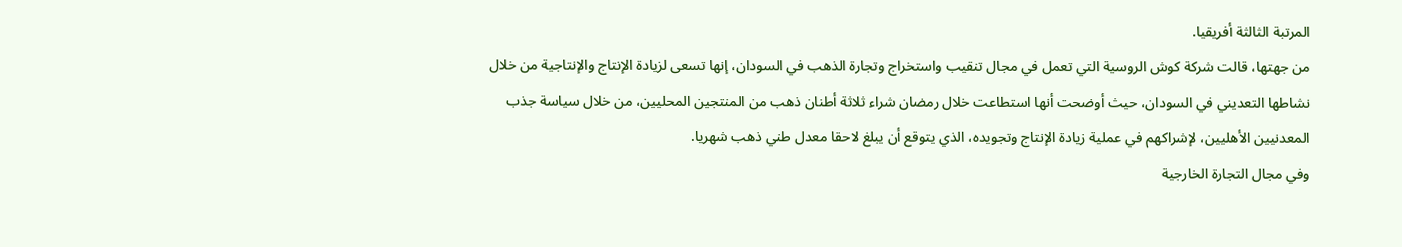المرتبة الثالثة أفريقيا.
من جهتها، قالت شركة كوش الروسية التي تعمل في مجال تنقيب واستخراج وتجارة الذهب في السودان، إنها تسعى لزيادة الإنتاج والإنتاجية من خلال نشاطها التعديني في السودان، حيث أوضحت أنها استطاعت خلال رمضان شراء ثلاثة أطنان ذهب من المنتجين المحليين، من خلال سياسة جذب المعدنيين الأهليين، لإشراكهم في عملية زيادة الإنتاج وتجويده، الذي يتوقع أن يبلغ لاحقا معدل طني ذهب شهريا.
وفي مجال التجارة الخارجية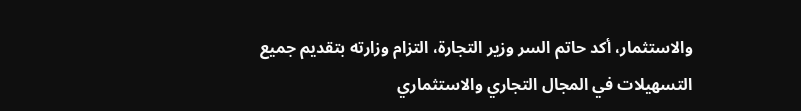والاستثمار، أكد حاتم السر وزير التجارة، التزام وزارته بتقديم جميع التسهيلات في المجال التجاري والاستثماري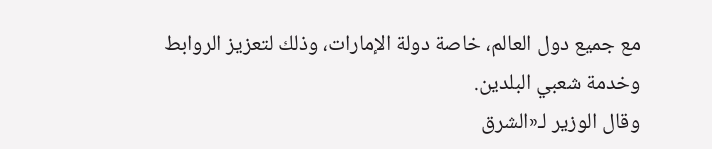مع جميع دول العالم، خاصة دولة الإمارات، وذلك لتعزيز الروابط وخدمة شعبي البلدين.
وقال الوزير لـ«الشرق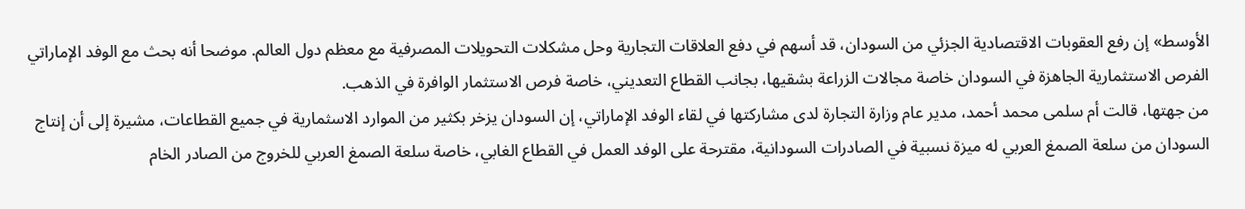الأوسط» إن رفع العقوبات الاقتصادية الجزئي من السودان، قد أسهم في دفع العلاقات التجارية وحل مشكلات التحويلات المصرفية مع معظم دول العالم. موضحا أنه بحث مع الوفد الإماراتي الفرص الاستثمارية الجاهزة في السودان خاصة مجالات الزراعة بشقيها، بجانب القطاع التعديني، خاصة فرص الاستثمار الوافرة في الذهب.
من جهتها، قالت أم سلمى محمد أحمد، مدير عام وزارة التجارة لدى مشاركتها في لقاء الوفد الإماراتي، إن السودان يزخر بكثير من الموارد الاسثمارية في جميع القطاعات، مشيرة إلى أن إنتاج السودان من سلعة الصمغ العربي له ميزة نسبية في الصادرات السودانية، مقترحة على الوفد العمل في القطاع الغابي، خاصة سلعة الصمغ العربي للخروج من الصادر الخام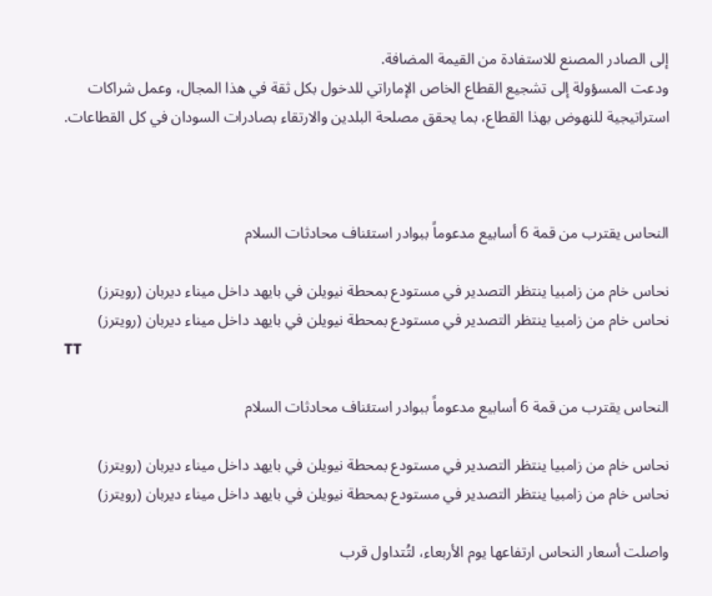إلى الصادر المصنع للاستفادة من القيمة المضافة.
ودعت المسؤولة إلى تشجيع القطاع الخاص الإماراتي للدخول بكل ثقة في هذا المجال، وعمل شراكات استراتيجية للنهوض بهذا القطاع، بما يحقق مصلحة البلدين والارتقاء بصادرات السودان في كل القطاعات.



النحاس يقترب من قمة 6 أسابيع مدعوماً ببوادر استئناف محادثات السلام

نحاس خام من زامبيا ينتظر التصدير في مستودع بمحطة نيويلن في بايهد داخل ميناء ديربان (رويترز)
نحاس خام من زامبيا ينتظر التصدير في مستودع بمحطة نيويلن في بايهد داخل ميناء ديربان (رويترز)
TT

النحاس يقترب من قمة 6 أسابيع مدعوماً ببوادر استئناف محادثات السلام

نحاس خام من زامبيا ينتظر التصدير في مستودع بمحطة نيويلن في بايهد داخل ميناء ديربان (رويترز)
نحاس خام من زامبيا ينتظر التصدير في مستودع بمحطة نيويلن في بايهد داخل ميناء ديربان (رويترز)

واصلت أسعار النحاس ارتفاعها يوم الأربعاء، لتُتداول قرب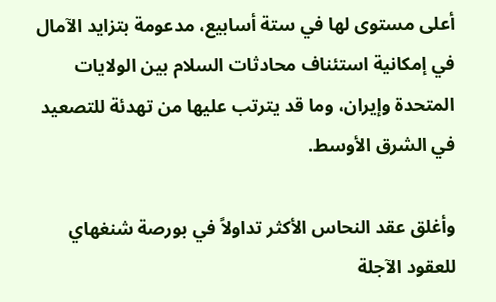أعلى مستوى لها في ستة أسابيع، مدعومة بتزايد الآمال في إمكانية استئناف محادثات السلام بين الولايات المتحدة وإيران، وما قد يترتب عليها من تهدئة للتصعيد في الشرق الأوسط.

وأغلق عقد النحاس الأكثر تداولاً في بورصة شنغهاي للعقود الآجلة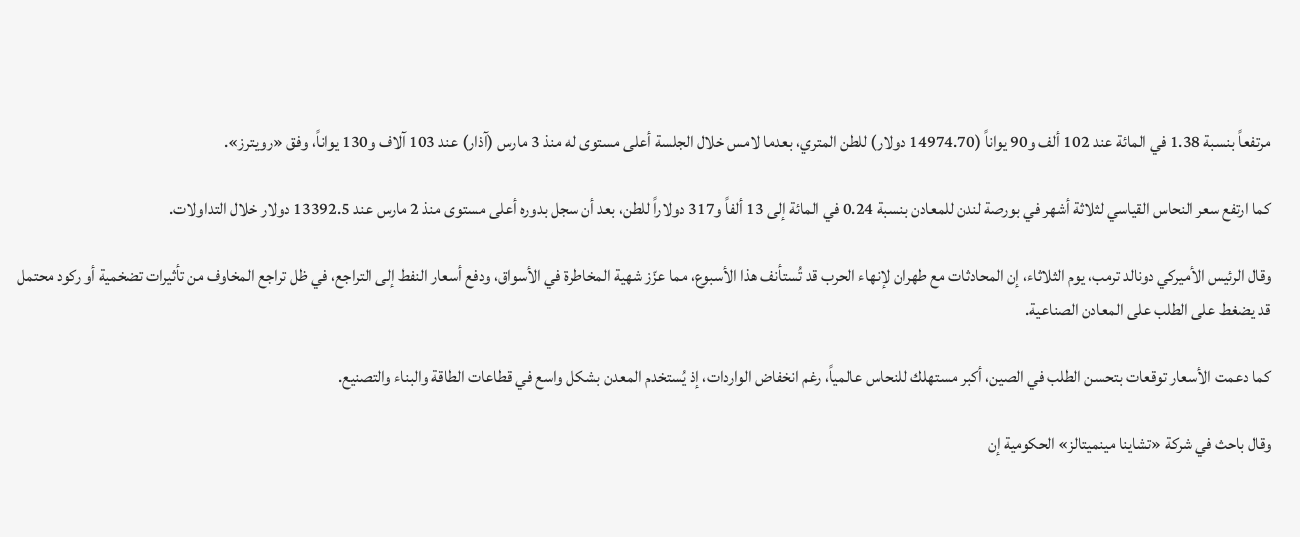مرتفعاً بنسبة 1.38 في المائة عند 102 ألف و90 يواناً (14974.70 دولار) للطن المتري، بعدما لامس خلال الجلسة أعلى مستوى له منذ 3 مارس (آذار) عند 103 آلاف و130 يواناً، وفق «رويترز».

كما ارتفع سعر النحاس القياسي لثلاثة أشهر في بورصة لندن للمعادن بنسبة 0.24 في المائة إلى 13 ألفاً و317 دولاراً للطن، بعد أن سجل بدوره أعلى مستوى منذ 2 مارس عند 13392.5 دولار خلال التداولات.

وقال الرئيس الأميركي دونالد ترمب، يوم الثلاثاء، إن المحادثات مع طهران لإنهاء الحرب قد تُستأنف هذا الأسبوع، مما عزّز شهية المخاطرة في الأسواق، ودفع أسعار النفط إلى التراجع، في ظل تراجع المخاوف من تأثيرات تضخمية أو ركود محتمل قد يضغط على الطلب على المعادن الصناعية.

كما دعمت الأسعار توقعات بتحسن الطلب في الصين، أكبر مستهلك للنحاس عالمياً، رغم انخفاض الواردات، إذ يُستخدم المعدن بشكل واسع في قطاعات الطاقة والبناء والتصنيع.

وقال باحث في شركة «تشاينا مينميتالز» الحكومية إن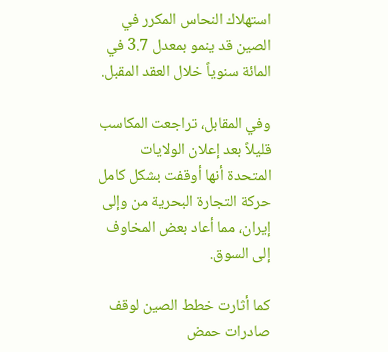استهلاك النحاس المكرر في الصين قد ينمو بمعدل 3.7 في المائة سنوياً خلال العقد المقبل.

وفي المقابل، تراجعت المكاسب قليلاً بعد إعلان الولايات المتحدة أنها أوقفت بشكل كامل حركة التجارة البحرية من وإلى إيران، مما أعاد بعض المخاوف إلى السوق.

كما أثارت خطط الصين لوقف صادرات حمض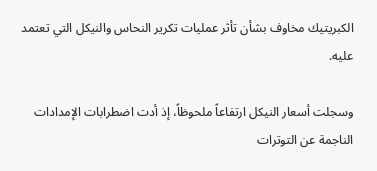الكبريتيك مخاوف بشأن تأثر عمليات تكرير النحاس والنيكل التي تعتمد عليه.

وسجلت أسعار النيكل ارتفاعاً ملحوظاً، إذ أدت اضطرابات الإمدادات الناجمة عن التوترات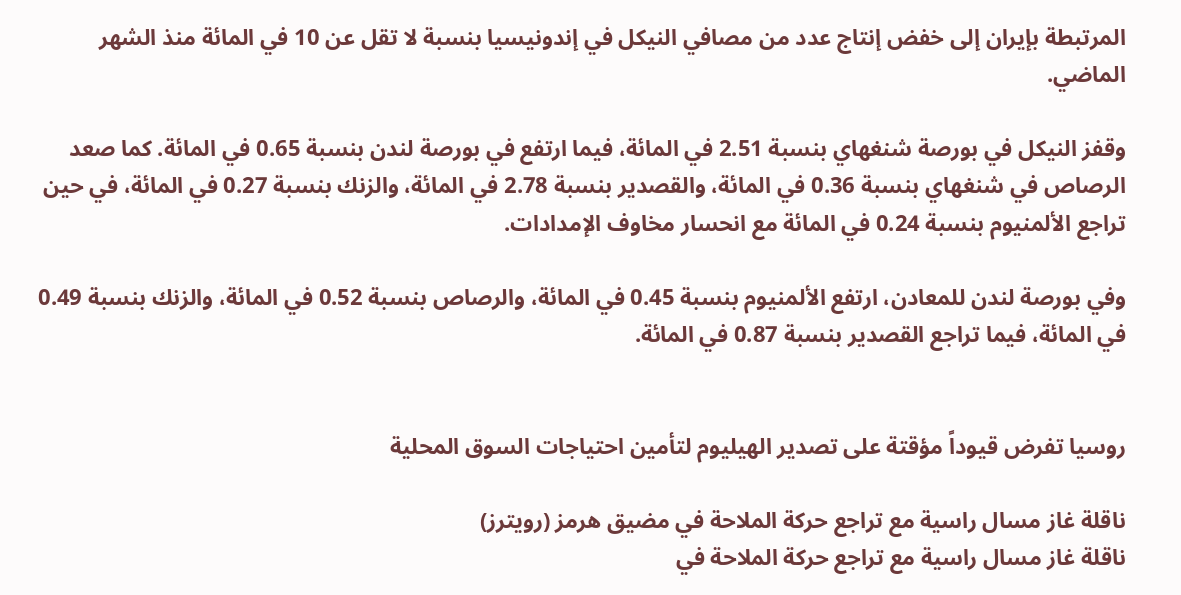المرتبطة بإيران إلى خفض إنتاج عدد من مصافي النيكل في إندونيسيا بنسبة لا تقل عن 10 في المائة منذ الشهر الماضي.

وقفز النيكل في بورصة شنغهاي بنسبة 2.51 في المائة، فيما ارتفع في بورصة لندن بنسبة 0.65 في المائة. كما صعد الرصاص في شنغهاي بنسبة 0.36 في المائة، والقصدير بنسبة 2.78 في المائة، والزنك بنسبة 0.27 في المائة، في حين تراجع الألمنيوم بنسبة 0.24 في المائة مع انحسار مخاوف الإمدادات.

وفي بورصة لندن للمعادن، ارتفع الألمنيوم بنسبة 0.45 في المائة، والرصاص بنسبة 0.52 في المائة، والزنك بنسبة 0.49 في المائة، فيما تراجع القصدير بنسبة 0.87 في المائة.


روسيا تفرض قيوداً مؤقتة على تصدير الهيليوم لتأمين احتياجات السوق المحلية

ناقلة غاز مسال راسية مع تراجع حركة الملاحة في مضيق هرمز (رويترز)
ناقلة غاز مسال راسية مع تراجع حركة الملاحة في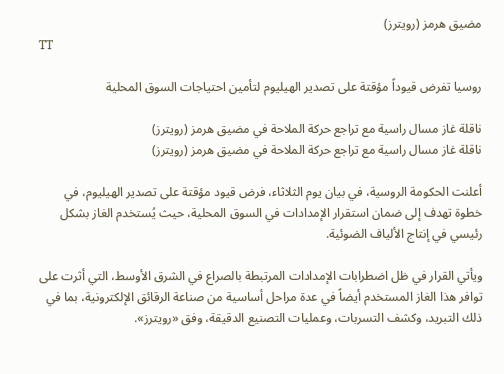مضيق هرمز (رويترز)
TT

روسيا تفرض قيوداً مؤقتة على تصدير الهيليوم لتأمين احتياجات السوق المحلية

ناقلة غاز مسال راسية مع تراجع حركة الملاحة في مضيق هرمز (رويترز)
ناقلة غاز مسال راسية مع تراجع حركة الملاحة في مضيق هرمز (رويترز)

أعلنت الحكومة الروسية، في بيان يوم الثلاثاء، فرض قيود مؤقتة على تصدير الهيليوم، في خطوة تهدف إلى ضمان استقرار الإمدادات في السوق المحلية، حيث يُستخدم الغاز بشكل رئيسي في إنتاج الألياف الضوئية.

ويأتي القرار في ظل اضطرابات الإمدادات المرتبطة بالصراع في الشرق الأوسط، التي أثرت على توافر هذا الغاز المستخدم أيضاً في عدة مراحل أساسية من صناعة الرقائق الإلكترونية، بما في ذلك التبريد، وكشف التسربات، وعمليات التصنيع الدقيقة، وفق «رويترز».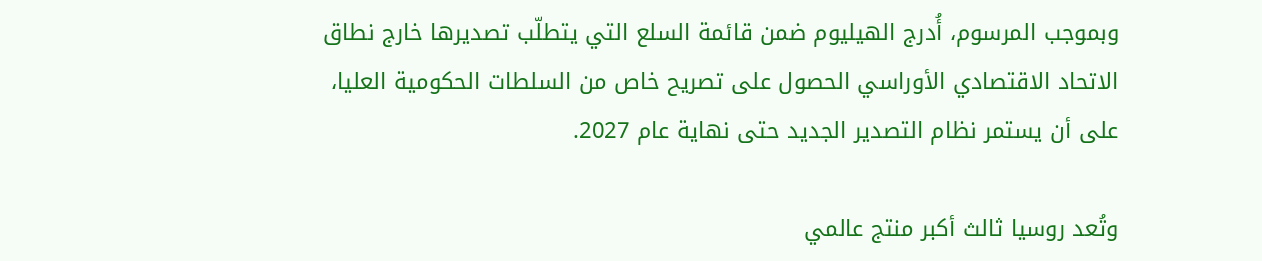وبموجب المرسوم، أُدرج الهيليوم ضمن قائمة السلع التي يتطلّب تصديرها خارج نطاق الاتحاد الاقتصادي الأوراسي الحصول على تصريح خاص من السلطات الحكومية العليا، على أن يستمر نظام التصدير الجديد حتى نهاية عام 2027.

وتُعد روسيا ثالث أكبر منتج عالمي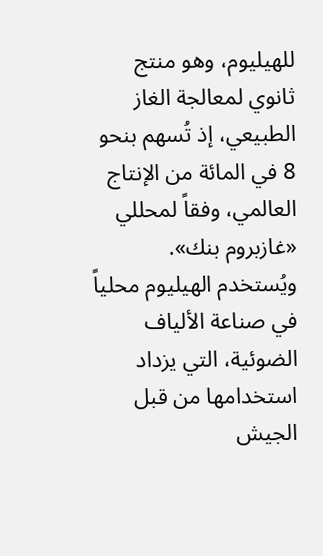للهيليوم، وهو منتج ثانوي لمعالجة الغاز الطبيعي، إذ تُسهم بنحو 8 في المائة من الإنتاج العالمي، وفقاً لمحللي «غازبروم بنك». ويُستخدم الهيليوم محلياً في صناعة الألياف الضوئية، التي يزداد استخدامها من قبل الجيش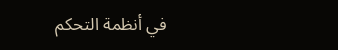في أنظمة التحكم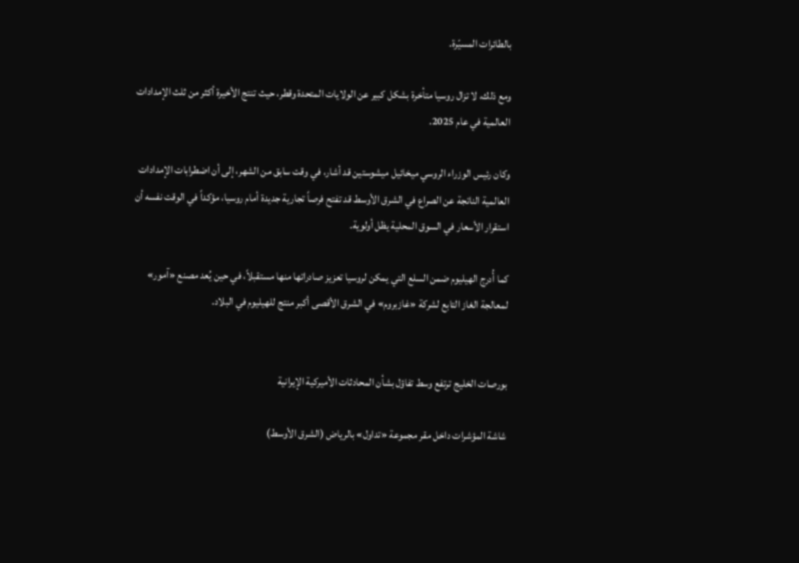بالطائرات المسيّرة.

ومع ذلك، لا تزال روسيا متأخرة بشكل كبير عن الولايات المتحدة وقطر، حيث تنتج الأخيرة أكثر من ثلث الإمدادات العالمية في عام 2025.

وكان رئيس الوزراء الروسي ميخائيل ميشوستين قد أشار، في وقت سابق من الشهر، إلى أن اضطرابات الإمدادات العالمية الناتجة عن الصراع في الشرق الأوسط قد تفتح فرصاً تجارية جديدة أمام روسيا، مؤكداً في الوقت نفسه أن استقرار الأسعار في السوق المحلية يظل أولوية.

كما أُدرج الهيليوم ضمن السلع التي يمكن لروسيا تعزيز صادراتها منها مستقبلاً، في حين يُعد مصنع «آمور» لمعالجة الغاز التابع لشركة «غازبروم» في الشرق الأقصى أكبر منتج للهيليوم في البلاد.


بورصات الخليج ترتفع وسط تفاؤل بشأن المحادثات الأميركية الإيرانية

شاشة المؤشرات داخل مقر مجموعة «تداول» بالرياض (الشرق الأوسط)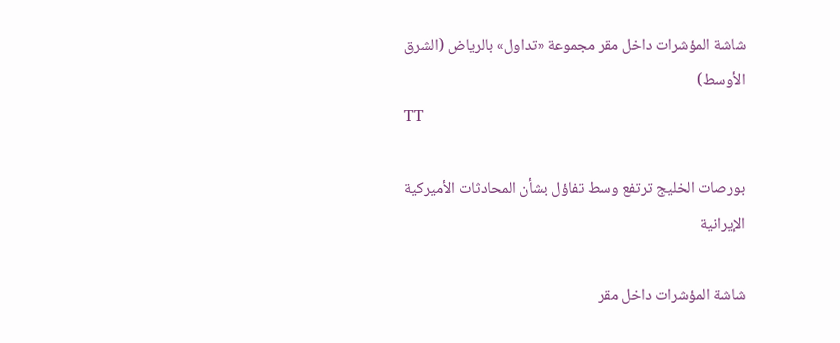شاشة المؤشرات داخل مقر مجموعة «تداول» بالرياض (الشرق الأوسط)
TT

بورصات الخليج ترتفع وسط تفاؤل بشأن المحادثات الأميركية الإيرانية

شاشة المؤشرات داخل مقر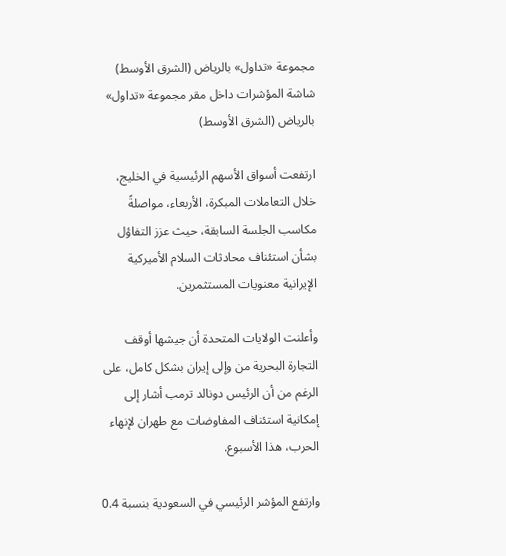مجموعة «تداول» بالرياض (الشرق الأوسط)
شاشة المؤشرات داخل مقر مجموعة «تداول» بالرياض (الشرق الأوسط)

ارتفعت أسواق الأسهم الرئيسية في الخليج، خلال التعاملات المبكرة، الأربعاء، مواصلةً مكاسب الجلسة السابقة، حيث عزز التفاؤل بشأن استئناف محادثات السلام الأميركية الإيرانية معنويات المستثمرين.

وأعلنت الولايات المتحدة أن جيشها أوقف التجارة البحرية من وإلى إيران بشكل كامل، على الرغم من أن الرئيس دونالد ترمب أشار إلى إمكانية استئناف المفاوضات مع طهران لإنهاء الحرب، هذا الأسبوع.

وارتفع المؤشر الرئيسي في السعودية بنسبة 0.4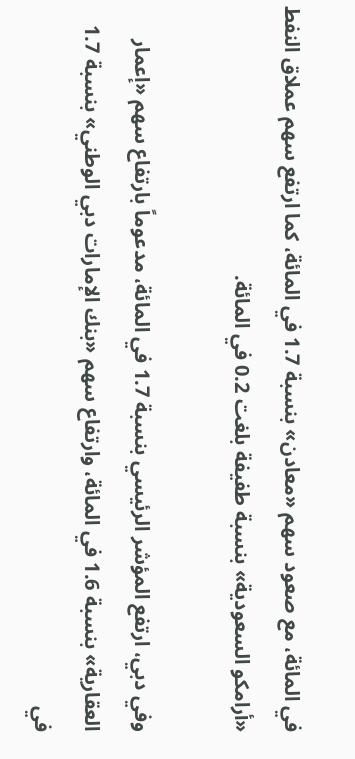في المائة، مع صعود سهم «معادن» بنسبة 1.7 في المائة، كما ارتفع سهم عملاق النفط «أرامكو السعودية» بنسبة طفيفة بلغت 0.2 في المائة.

وفي دبي، ارتفع المؤشر الرئيسي بنسبة 1.7 في المائة، مدعوماً بارتفاع سهم «إعمار العقارية» بنسبة 1.6 في المائة، وارتفاع سهم «بنك الإمارات دبي الوطني» بنسبة 1.7 في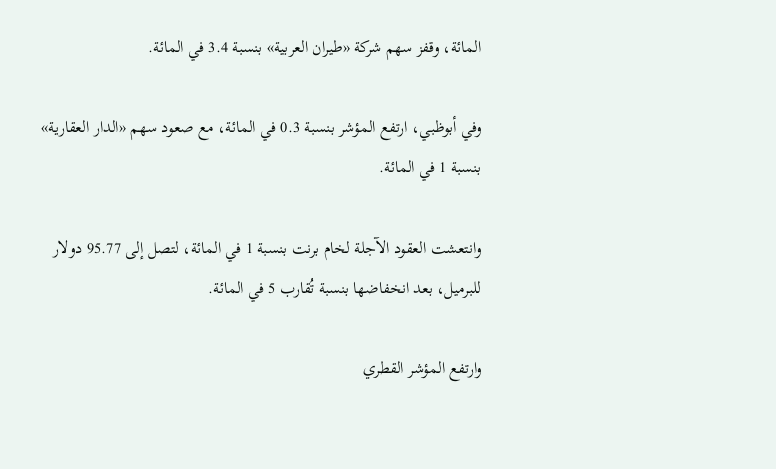المائة، وقفز سهم شركة «طيران العربية» بنسبة 3.4 في المائة.

وفي أبوظبي، ارتفع المؤشر بنسبة 0.3 في المائة، مع صعود سهم «الدار العقارية» بنسبة 1 في المائة.

وانتعشت العقود الآجلة لخام برنت بنسبة 1 في المائة، لتصل إلى 95.77 دولار للبرميل، بعد انخفاضها بنسبة تُقارب 5 في المائة.

وارتفع المؤشر القطري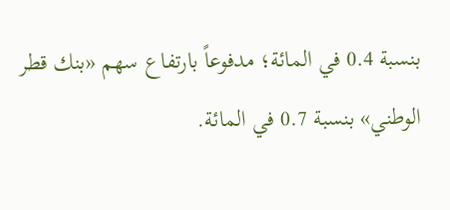بنسبة 0.4 في المائة؛ مدفوعاً بارتفاع سهم «بنك قطر الوطني» بنسبة 0.7 في المائة.